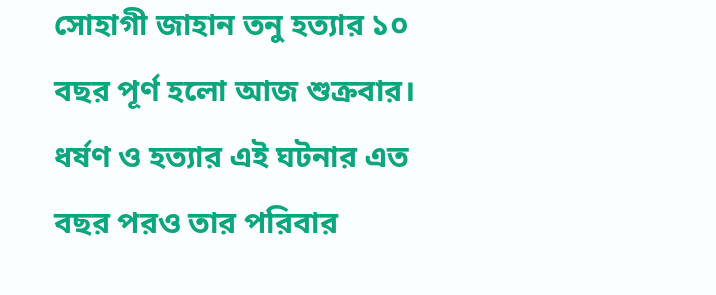সোহাগী জাহান তনু হত্যার ১০ বছর পূর্ণ হলো আজ শুক্রবার। ধর্ষণ ও হত্যার এই ঘটনার এত বছর পরও তার পরিবার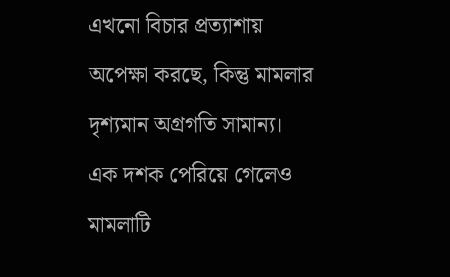এখনো বিচার প্রত্যাশায় অপেক্ষা করছে, কিন্তু মামলার দৃশ্যমান অগ্রগতি সামান্য।
এক দশক পেরিয়ে গেলেও মামলাটি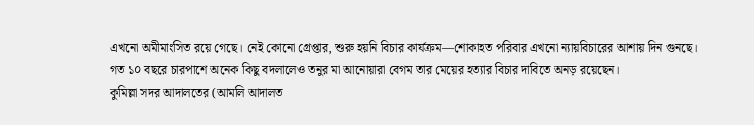এখনো অমীমাংসিত রয়ে গেছে। নেই কোনো গ্রেপ্তার, শুরু হয়নি বিচার কার্যক্রম—শোকাহত পরিবার এখনো ন্যায়বিচারের আশায় দিন গুনছে।
গত ১০ বছরে চারপাশে অনেক কিছু বদলালেও তনুর মা আনোয়ারা বেগম তার মেয়ের হত্যার বিচার দাবিতে অনড় রয়েছেন।
কুমিল্লা সদর আদালতের (আমলি আদালত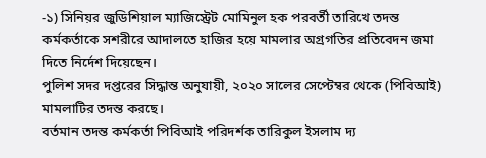-১) সিনিয়র জুডিশিয়াল ম্যাজিস্ট্রেট মোমিনুল হক পরবর্তী তারিখে তদন্ত কর্মকর্তাকে সশরীরে আদালতে হাজির হয়ে মামলার অগ্রগতির প্রতিবেদন জমা দিতে নির্দেশ দিয়েছেন।
পুলিশ সদর দপ্তরের সিদ্ধান্ত অনুযায়ী, ২০২০ সালের সেপ্টেম্বর থেকে (পিবিআই) মামলাটির তদন্ত করছে।
বর্তমান তদন্ত কর্মকর্তা পিবিআই পরিদর্শক তারিকুল ইসলাম দ্য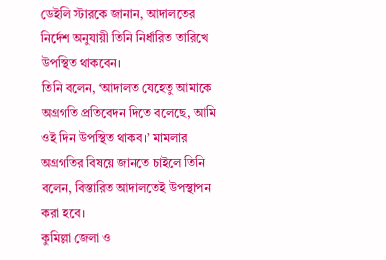ডেইলি স্টারকে জানান, আদালতের নির্দেশ অনুযায়ী তিনি নির্ধারিত তারিখে উপস্থিত থাকবেন।
তিনি বলেন, ‘আদালত যেহেতু আমাকে অগ্রগতি প্রতিবেদন দিতে বলেছে, আমি ওই দিন উপস্থিত থাকব।’ মামলার অগ্রগতির বিষয়ে জানতে চাইলে তিনি বলেন, বিস্তারিত আদালতেই উপস্থাপন করা হবে।
কুমিল্লা জেলা ও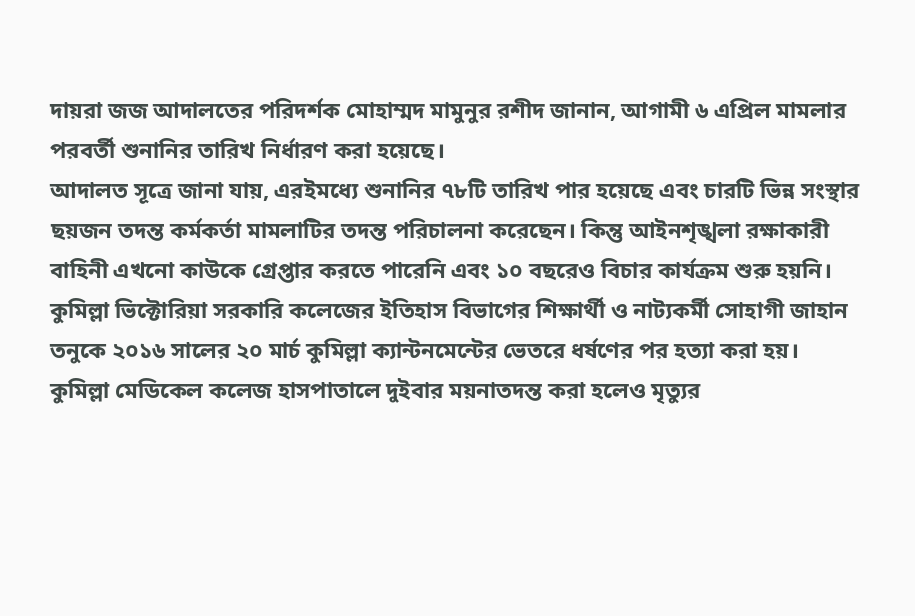দায়রা জজ আদালতের পরিদর্শক মোহাম্মদ মামুনুর রশীদ জানান, আগামী ৬ এপ্রিল মামলার পরবর্তী শুনানির তারিখ নির্ধারণ করা হয়েছে।
আদালত সূত্রে জানা যায়, এরইমধ্যে শুনানির ৭৮টি তারিখ পার হয়েছে এবং চারটি ভিন্ন সংস্থার ছয়জন তদন্ত কর্মকর্তা মামলাটির তদন্ত পরিচালনা করেছেন। কিন্তু আইনশৃঙ্খলা রক্ষাকারী বাহিনী এখনো কাউকে গ্রেপ্তার করতে পারেনি এবং ১০ বছরেও বিচার কার্যক্রম শুরু হয়নি।
কুমিল্লা ভিক্টোরিয়া সরকারি কলেজের ইতিহাস বিভাগের শিক্ষার্থী ও নাট্যকর্মী সোহাগী জাহান তনুকে ২০১৬ সালের ২০ মার্চ কুমিল্লা ক্যান্টনমেন্টের ভেতরে ধর্ষণের পর হত্যা করা হয়।
কুমিল্লা মেডিকেল কলেজ হাসপাতালে দুইবার ময়নাতদন্ত করা হলেও মৃত্যুর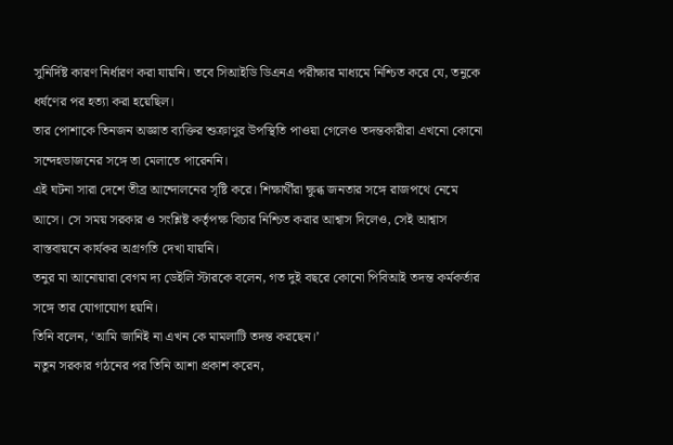সুনির্দিষ্ট কারণ নির্ধারণ করা যায়নি। তবে সিআইডি ডিএনএ পরীক্ষার মাধ্যমে নিশ্চিত করে যে, তনুকে ধর্ষণের পর হত্যা করা হয়েছিল।
তার পোশাকে তিনজন অজ্ঞাত ব্যক্তির শুক্রাণুর উপস্থিতি পাওয়া গেলেও তদন্তকারীরা এখনো কোনো সন্দেহভাজনের সঙ্গে তা মেলাতে পারেননি।
এই ঘটনা সারা দেশে তীব্র আন্দোলনের সৃষ্টি করে। শিক্ষার্থীরা ক্ষুব্ধ জনতার সঙ্গে রাজপথে নেমে আসে। সে সময় সরকার ও সংশ্লিষ্ট কর্তৃপক্ষ বিচার নিশ্চিত করার আশ্বাস দিলেও, সেই আশ্বাস বাস্তবায়নে কার্যকর অগ্রগতি দেখা যায়নি।
তনুর মা আনোয়ারা বেগম দ্য ডেইলি স্টারকে বলেন, গত দুই বছরে কোনো পিবিআই তদন্ত কর্মকর্তার সঙ্গে তার যোগাযোগ হয়নি।
তিনি বলেন, ‘আমি জানিই না এখন কে মামলাটি তদন্ত করছেন।’
নতুন সরকার গঠনের পর তিনি আশা প্রকাশ করেন,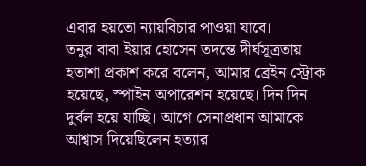এবার হয়তো ন্যায়বিচার পাওয়া যাবে।
তনুর বাবা ইয়ার হোসেন তদন্তে দীর্ঘসূত্রতায় হতাশা প্রকাশ করে বলেন, আমার ব্রেইন স্ট্রোক হয়েছে, স্পাইন অপারেশন হয়েছে। দিন দিন দুর্বল হয়ে যাচ্ছি। আগে সেনাপ্রধান আমাকে আশ্বাস দিয়েছিলেন হত্যার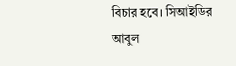বিচার হবে। সিআইডির আবুল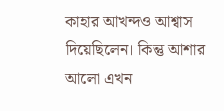কাহার আখন্দও আশ্বাস দিয়েছিলেন। কিন্তু আশার আলো এখন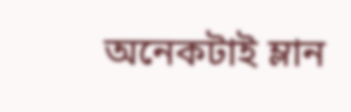অনেকটাই ম্লান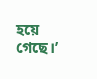হয়ে গেছে।’